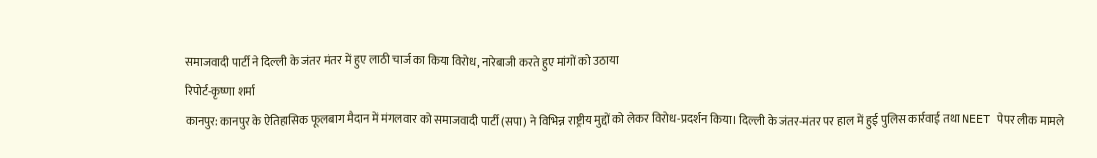समाजवादी पार्टी ने दिल्ली के जंतर मंतर में हुए लाठी चार्ज का किया विरोध, नारेबाजी करते हुए मांगों को उठाया
रिपोर्ट-कृष्णा शर्मा
कानपुर: कानपुर के ऐतिहासिक फूलबाग मैदान में मंगलवार को समाजवादी पार्टी (सपा) ने विभिन्न राष्ट्रीय मुद्दों को लेकर विरोध-प्रदर्शन किया। दिल्ली के जंतर-मंतर पर हाल में हुई पुलिस कार्रवाई तथा NEET पेपर लीक मामले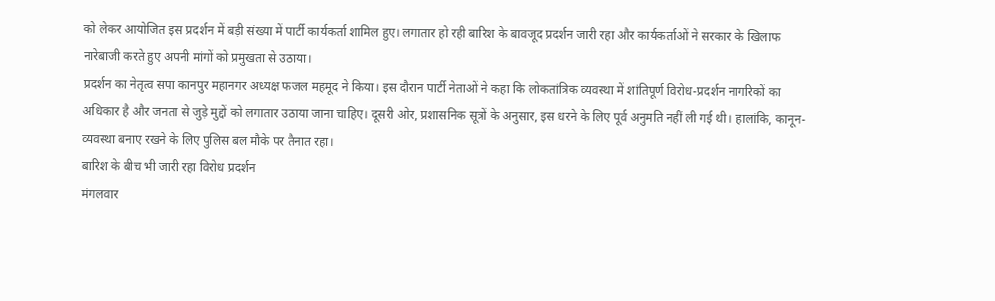को लेकर आयोजित इस प्रदर्शन में बड़ी संख्या में पार्टी कार्यकर्ता शामिल हुए। लगातार हो रही बारिश के बावजूद प्रदर्शन जारी रहा और कार्यकर्ताओं ने सरकार के खिलाफ नारेबाजी करते हुए अपनी मांगों को प्रमुखता से उठाया।
प्रदर्शन का नेतृत्व सपा कानपुर महानगर अध्यक्ष फजल महमूद ने किया। इस दौरान पार्टी नेताओं ने कहा कि लोकतांत्रिक व्यवस्था में शांतिपूर्ण विरोध-प्रदर्शन नागरिकों का अधिकार है और जनता से जुड़े मुद्दों को लगातार उठाया जाना चाहिए। दूसरी ओर, प्रशासनिक सूत्रों के अनुसार, इस धरने के लिए पूर्व अनुमति नहीं ली गई थी। हालांकि, कानून-व्यवस्था बनाए रखने के लिए पुलिस बल मौके पर तैनात रहा।
बारिश के बीच भी जारी रहा विरोध प्रदर्शन
मंगलवार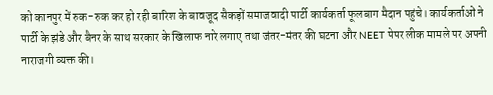को कानपुर में रुक-रुक कर हो रही बारिश के बावजूद सैकड़ों समाजवादी पार्टी कार्यकर्ता फूलबाग मैदान पहुंचे। कार्यकर्ताओं ने पार्टी के झंडे और बैनर के साथ सरकार के खिलाफ नारे लगाए तथा जंतर-मंतर की घटना और NEET पेपर लीक मामले पर अपनी नाराजगी व्यक्त की।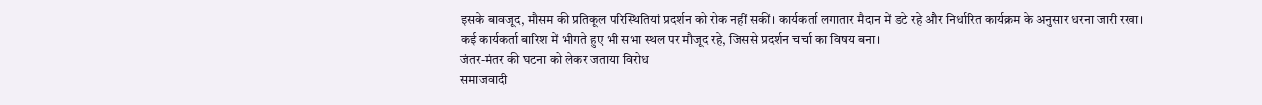इसके बावजूद, मौसम की प्रतिकूल परिस्थितियां प्रदर्शन को रोक नहीं सकीं। कार्यकर्ता लगातार मैदान में डटे रहे और निर्धारित कार्यक्रम के अनुसार धरना जारी रखा। कई कार्यकर्ता बारिश में भीगते हुए भी सभा स्थल पर मौजूद रहे, जिससे प्रदर्शन चर्चा का विषय बना।
जंतर-मंतर की घटना को लेकर जताया विरोध
समाजवादी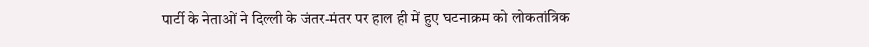पार्टी के नेताओं ने दिल्ली के जंतर-मंतर पर हाल ही में हुए घटनाक्रम को लोकतांत्रिक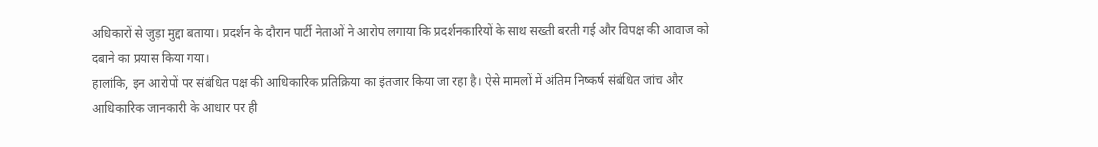अधिकारों से जुड़ा मुद्दा बताया। प्रदर्शन के दौरान पार्टी नेताओं ने आरोप लगाया कि प्रदर्शनकारियों के साथ सख्ती बरती गई और विपक्ष की आवाज को दबाने का प्रयास किया गया।
हालांकि, इन आरोपों पर संबंधित पक्ष की आधिकारिक प्रतिक्रिया का इंतजार किया जा रहा है। ऐसे मामलों में अंतिम निष्कर्ष संबंधित जांच और आधिकारिक जानकारी के आधार पर ही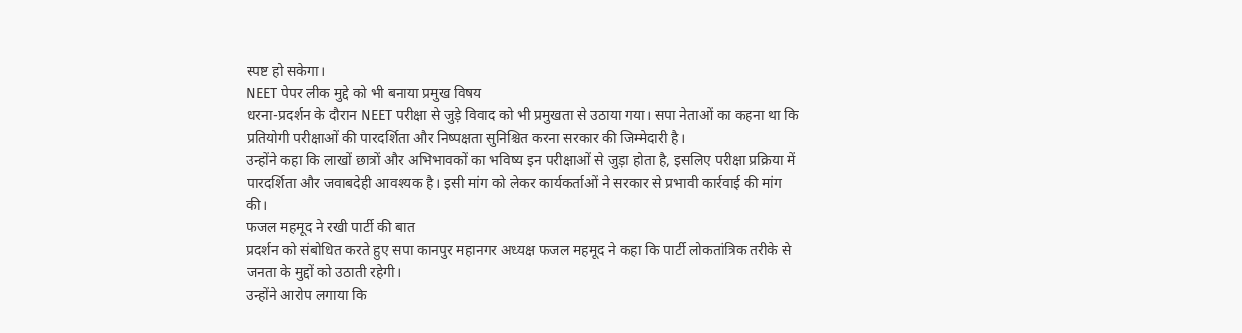स्पष्ट हो सकेगा।
NEET पेपर लीक मुद्दे को भी बनाया प्रमुख विषय
धरना-प्रदर्शन के दौरान NEET परीक्षा से जुड़े विवाद को भी प्रमुखता से उठाया गया। सपा नेताओं का कहना था कि प्रतियोगी परीक्षाओं की पारदर्शिता और निष्पक्षता सुनिश्चित करना सरकार की जिम्मेदारी है।
उन्होंने कहा कि लाखों छात्रों और अभिभावकों का भविष्य इन परीक्षाओं से जुड़ा होता है, इसलिए परीक्षा प्रक्रिया में पारदर्शिता और जवाबदेही आवश्यक है। इसी मांग को लेकर कार्यकर्ताओं ने सरकार से प्रभावी कार्रवाई की मांग की।
फजल महमूद ने रखी पार्टी की बात
प्रदर्शन को संबोधित करते हुए सपा कानपुर महानगर अध्यक्ष फजल महमूद ने कहा कि पार्टी लोकतांत्रिक तरीके से जनता के मुद्दों को उठाती रहेगी।
उन्होंने आरोप लगाया कि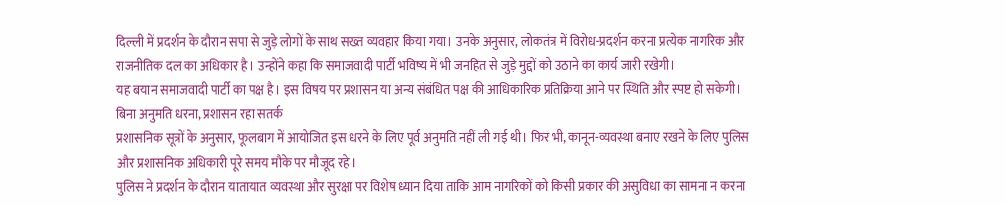दिल्ली में प्रदर्शन के दौरान सपा से जुड़े लोगों के साथ सख्त व्यवहार किया गया। उनके अनुसार, लोकतंत्र में विरोध-प्रदर्शन करना प्रत्येक नागरिक और राजनीतिक दल का अधिकार है। उन्होंने कहा कि समाजवादी पार्टी भविष्य में भी जनहित से जुड़े मुद्दों को उठाने का कार्य जारी रखेगी।
यह बयान समाजवादी पार्टी का पक्ष है। इस विषय पर प्रशासन या अन्य संबंधित पक्ष की आधिकारिक प्रतिक्रिया आने पर स्थिति और स्पष्ट हो सकेगी।
बिना अनुमति धरना, प्रशासन रहा सतर्क
प्रशासनिक सूत्रों के अनुसार, फूलबाग में आयोजित इस धरने के लिए पूर्व अनुमति नहीं ली गई थी। फिर भी, कानून-व्यवस्था बनाए रखने के लिए पुलिस और प्रशासनिक अधिकारी पूरे समय मौके पर मौजूद रहे।
पुलिस ने प्रदर्शन के दौरान यातायात व्यवस्था और सुरक्षा पर विशेष ध्यान दिया ताकि आम नागरिकों को किसी प्रकार की असुविधा का सामना न करना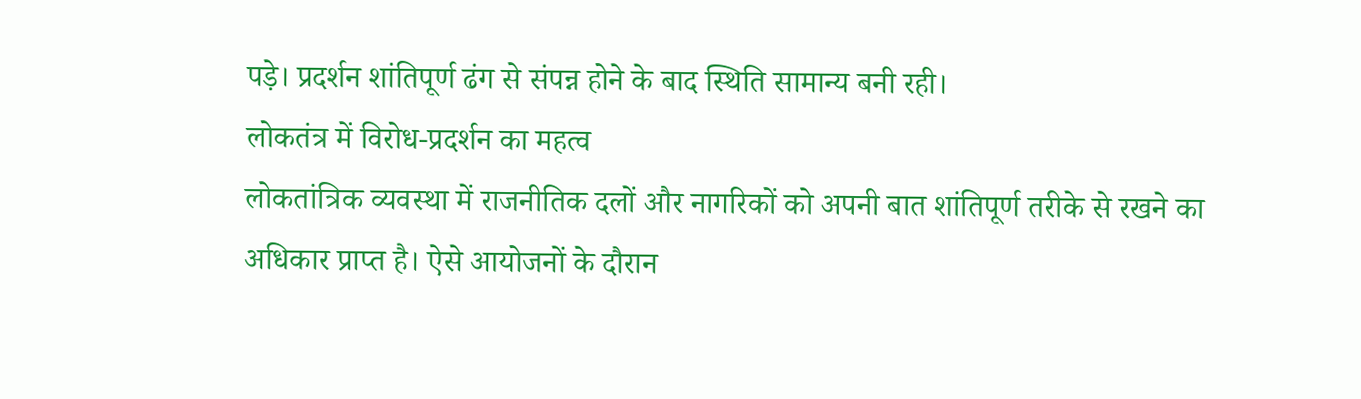पड़े। प्रदर्शन शांतिपूर्ण ढंग से संपन्न होने के बाद स्थिति सामान्य बनी रही।
लोकतंत्र में विरोध-प्रदर्शन का महत्व
लोकतांत्रिक व्यवस्था में राजनीतिक दलों और नागरिकों को अपनी बात शांतिपूर्ण तरीके से रखने का अधिकार प्राप्त है। ऐसे आयोजनों के दौरान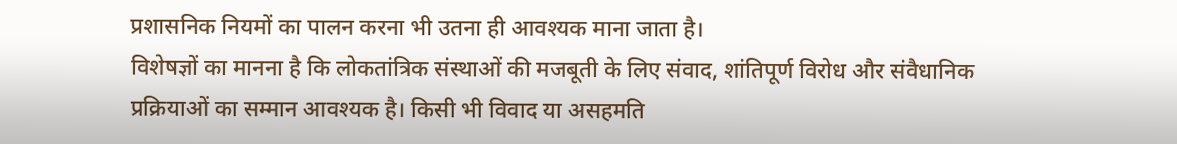प्रशासनिक नियमों का पालन करना भी उतना ही आवश्यक माना जाता है।
विशेषज्ञों का मानना है कि लोकतांत्रिक संस्थाओं की मजबूती के लिए संवाद, शांतिपूर्ण विरोध और संवैधानिक प्रक्रियाओं का सम्मान आवश्यक है। किसी भी विवाद या असहमति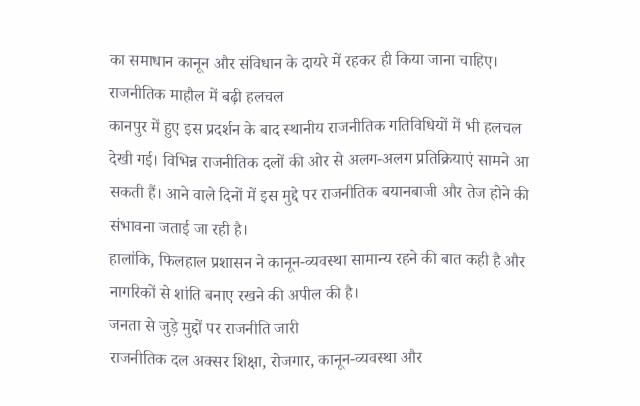का समाधान कानून और संविधान के दायरे में रहकर ही किया जाना चाहिए।
राजनीतिक माहौल में बढ़ी हलचल
कानपुर में हुए इस प्रदर्शन के बाद स्थानीय राजनीतिक गतिविधियों में भी हलचल देखी गई। विभिन्न राजनीतिक दलों की ओर से अलग-अलग प्रतिक्रियाएं सामने आ सकती हैं। आने वाले दिनों में इस मुद्दे पर राजनीतिक बयानबाजी और तेज होने की संभावना जताई जा रही है।
हालांकि, फिलहाल प्रशासन ने कानून-व्यवस्था सामान्य रहने की बात कही है और नागरिकों से शांति बनाए रखने की अपील की है।
जनता से जुड़े मुद्दों पर राजनीति जारी
राजनीतिक दल अक्सर शिक्षा, रोजगार, कानून-व्यवस्था और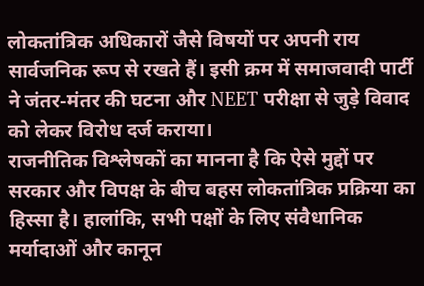लोकतांत्रिक अधिकारों जैसे विषयों पर अपनी राय सार्वजनिक रूप से रखते हैं। इसी क्रम में समाजवादी पार्टी ने जंतर-मंतर की घटना और NEET परीक्षा से जुड़े विवाद को लेकर विरोध दर्ज कराया।
राजनीतिक विश्लेषकों का मानना है कि ऐसे मुद्दों पर सरकार और विपक्ष के बीच बहस लोकतांत्रिक प्रक्रिया का हिस्सा है। हालांकि, सभी पक्षों के लिए संवैधानिक मर्यादाओं और कानून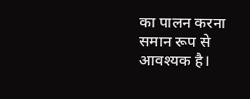का पालन करना समान रूप से आवश्यक है।